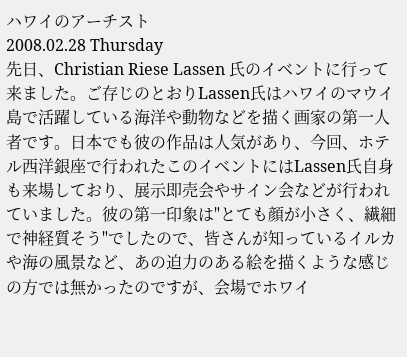ハワイのアーチスト
2008.02.28 Thursday
先日、Christian Riese Lassen 氏のイベントに行って来ました。ご存じのとおりLassen氏はハワイのマウイ島で活躍している海洋や動物などを描く画家の第一人者です。日本でも彼の作品は人気があり、今回、ホテル西洋銀座で行われたこのイベントにはLassen氏自身も来場しており、展示即売会やサイン会などが行われていました。彼の第一印象は"とても顔が小さく、繊細で神経質そう"でしたので、皆さんが知っているイルカや海の風景など、あの迫力のある絵を描くような感じの方では無かったのですが、会場でホワイ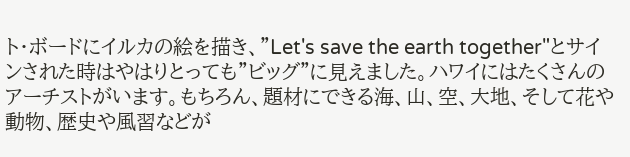ト・ボードにイルカの絵を描き、"Let's save the earth together"とサインされた時はやはりとっても"ビッグ"に見えました。ハワイにはたくさんのアーチストがいます。もちろん、題材にできる海、山、空、大地、そして花や動物、歴史や風習などが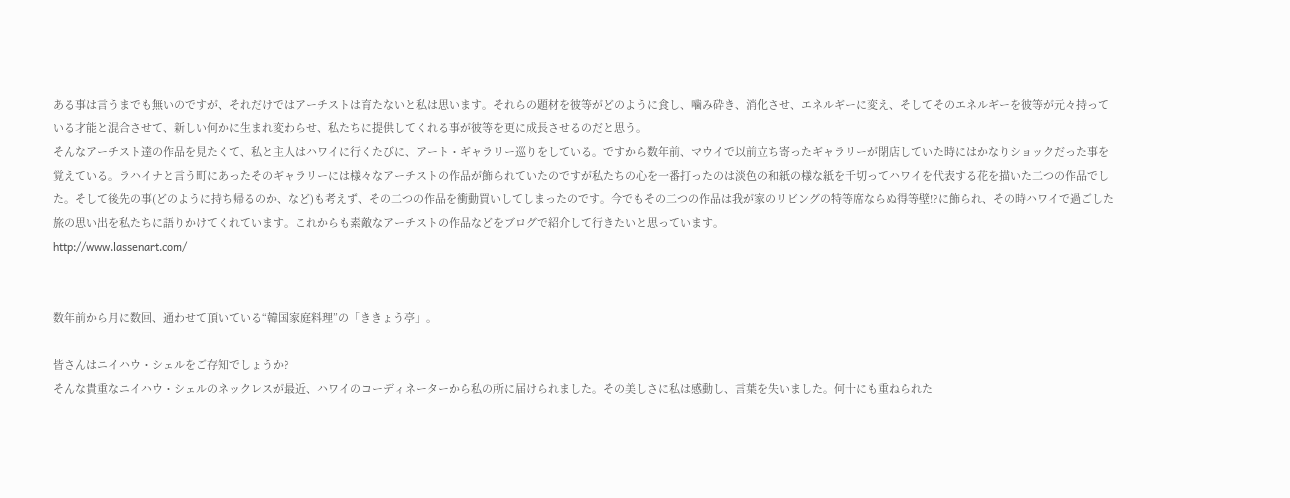ある事は言うまでも無いのですが、それだけではアーチストは育たないと私は思います。それらの題材を彼等がどのように食し、噛み砕き、消化させ、エネルギーに変え、そしてそのエネルギーを彼等が元々持っている才能と混合させて、新しい何かに生まれ変わらせ、私たちに提供してくれる事が彼等を更に成長させるのだと思う。
そんなアーチスト達の作品を見たくて、私と主人はハワイに行くたびに、アート・ギャラリー巡りをしている。ですから数年前、マウイで以前立ち寄ったギャラリーが閉店していた時にはかなりショックだった事を覚えている。ラハイナと言う町にあったそのギャラリーには様々なアーチストの作品が飾られていたのですが私たちの心を一番打ったのは淡色の和紙の様な紙を千切ってハワイを代表する花を描いた二つの作品でした。そして後先の事(どのように持ち帰るのか、など)も考えず、その二つの作品を衝動買いしてしまったのです。今でもその二つの作品は我が家のリビングの特等席ならぬ得等壁!?に飾られ、その時ハワイで過ごした旅の思い出を私たちに語りかけてくれています。これからも素敵なアーチストの作品などをブログで紹介して行きたいと思っています。
http://www.lassenart.com/


数年前から月に数回、通わせて頂いている“韓国家庭料理”の「ききょう亭」。

皆さんはニイハウ・シェルをご存知でしょうか?
そんな貴重なニイハウ・シェルのネックレスが最近、ハワイのコーディネーターから私の所に届けられました。その美しさに私は感動し、言葉を失いました。何十にも重ねられた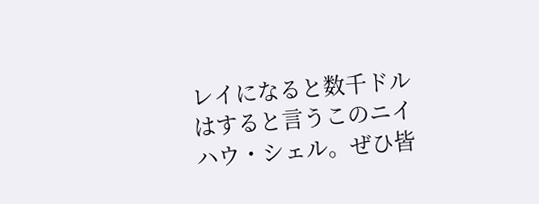レイになると数千ドルはすると言うこのニイハウ・シェル。ぜひ皆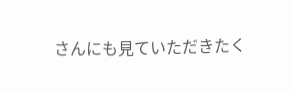さんにも見ていただきたく